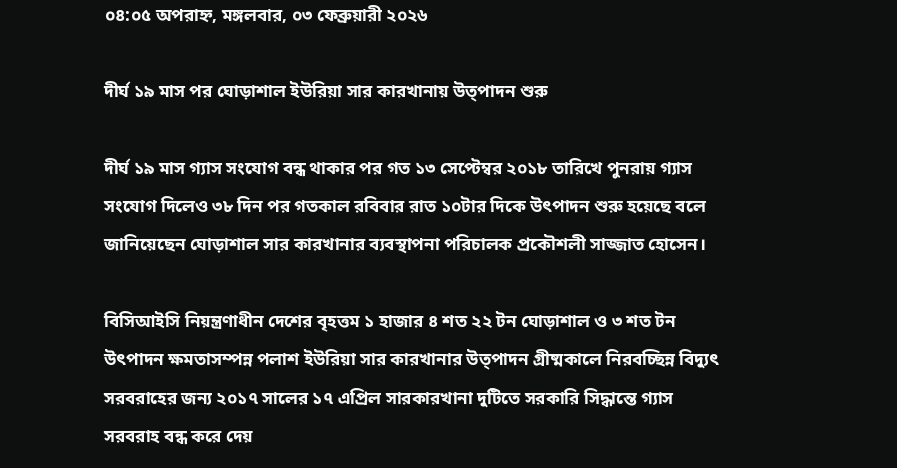০৪:০৫ অপরাহ্ন, মঙ্গলবার, ০৩ ফেব্রুয়ারী ২০২৬

দীর্ঘ ১৯ মাস পর ঘোড়াশাল ইউরিয়া সার কারখানায় উত্পাদন শুরু

দীর্ঘ ১৯ মাস গ্যাস সংযোগ বন্ধ থাকার পর গত ১৩ সেপ্টেম্বর ২০১৮ তারিখে পুনরায় গ্যাস সংযোগ দিলেও ৩৮ দিন পর গতকাল রবিবার রাত ১০টার দিকে উৎপাদন শুরু হয়েছে বলে জানিয়েছেন ঘোড়াশাল সার কারখানার ব্যবস্থাপনা পরিচালক প্রকৌশলী সাজ্জাত হোসেন।

বিসিআইসি নিয়ন্ত্রণাধীন দেশের বৃহত্তম ১ হাজার ৪ শত ২২ টন ঘোড়াশাল ও ৩ শত টন উৎপাদন ক্ষমতাসম্পন্ন পলাশ ইউরিয়া সার কারখানার উত্পাদন গ্রীষ্মকালে নিরবচ্ছিন্ন বিদ্যুৎ সরবরাহের জন্য ২০১৭ সালের ১৭ এপ্রিল সারকারখানা দুটিতে সরকারি সিদ্ধান্তে গ্যাস সরবরাহ বন্ধ করে দেয়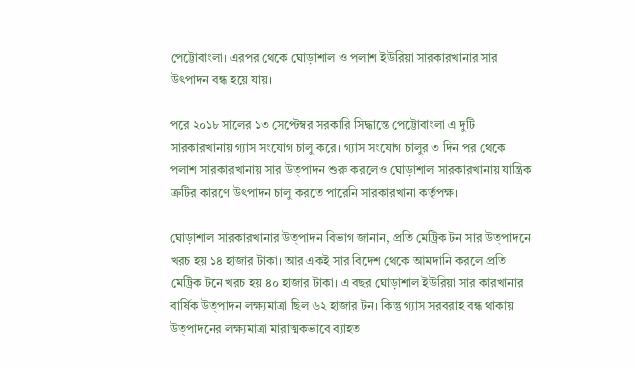পেট্টোবাংলা। এরপর থেকে ঘোড়াশাল ও পলাশ ইউরিয়া সারকারখানার সার উৎপাদন বন্ধ হয়ে যায়।

পরে ২০১৮ সালের ১৩ সেপ্টেম্বর সরকারি সিদ্ধান্তে পেট্টোবাংলা এ দুটি সারকারখানায় গ্যাস সংযোগ চালু করে। গ্যাস সংযোগ চালুর ৩ দিন পর থেকে পলাশ সারকারখানায় সার উত্পাদন শুরু করলেও ঘোড়াশাল সারকারখানায় যান্ত্রিক ত্রুটির কারণে উৎপাদন চালু করতে পারেনি সারকারখানা কর্তৃপক্ষ।

ঘোড়াশাল সারকারখানার উত্পাদন বিভাগ জানান, প্রতি মেট্রিক টন সার উত্পাদনে খরচ হয় ১৪ হাজার টাকা। আর একই সার বিদেশ থেকে আমদানি করলে প্রতি মেট্রিক টনে খরচ হয় ৪০ হাজার টাকা। এ বছর ঘোড়াশাল ইউরিয়া সার কারখানার বার্ষিক উত্পাদন লক্ষ্যমাত্রা ছিল ৬২ হাজার টন। কিন্তু গ্যাস সরবরাহ বন্ধ থাকায় উত্পাদনের লক্ষ্যমাত্রা মারাত্মকভাবে ব্যাহত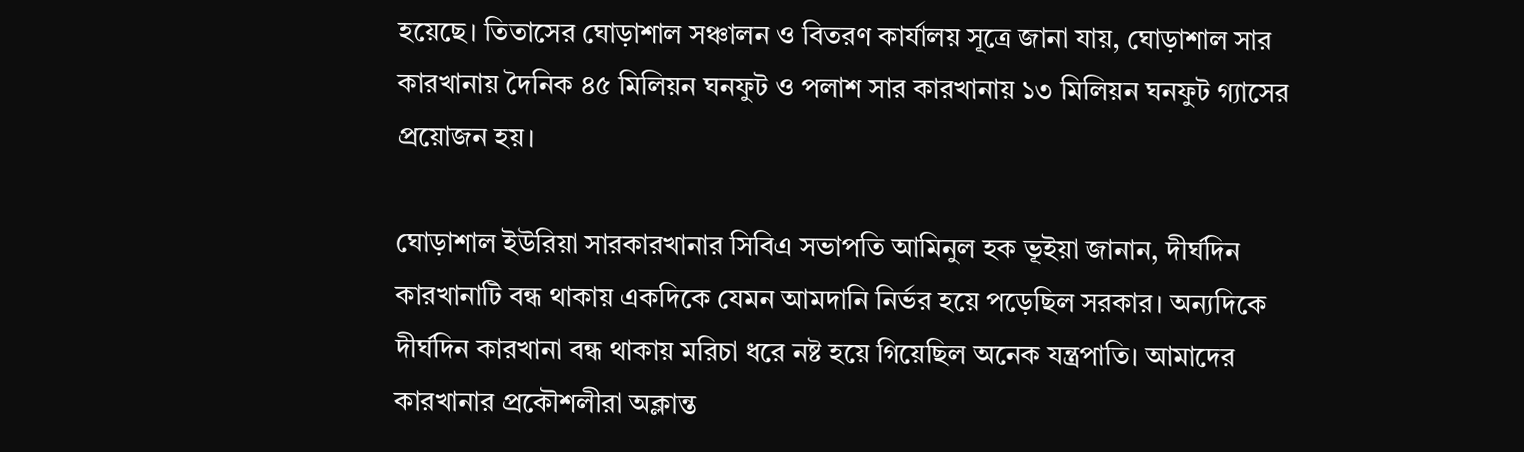হয়েছে। তিতাসের ঘোড়াশাল সঞ্চালন ও বিতরণ কার্যালয় সূত্রে জানা যায়, ঘোড়াশাল সার কারখানায় দৈনিক ৪৫ মিলিয়ন ঘনফুট ও পলাশ সার কারখানায় ১৩ মিলিয়ন ঘনফুট গ্যাসের প্রয়োজন হয়।

ঘোড়াশাল ইউরিয়া সারকারখানার সিবিএ সভাপতি আমিনুল হক ভূইয়া জানান, দীর্ঘদিন কারখানাটি বন্ধ থাকায় একদিকে যেমন আমদানি নির্ভর হয়ে পড়েছিল সরকার। অন্যদিকে দীর্ঘদিন কারখানা বন্ধ থাকায় মরিচা ধরে নষ্ট হয়ে গিয়েছিল অনেক যন্ত্রপাতি। আমাদের কারখানার প্রকৌশলীরা অক্লান্ত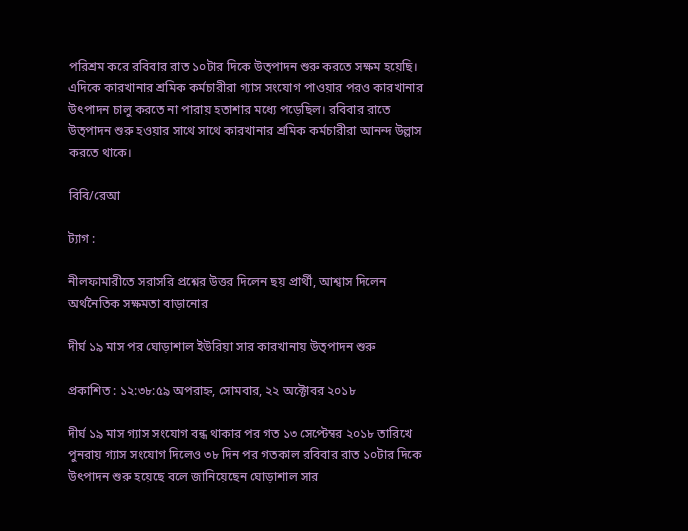পরিশ্রম করে রবিবার রাত ১০টার দিকে উত্পাদন শুরু করতে সক্ষম হয়েছি। এদিকে কারখানার শ্রমিক কর্মচারীরা গ্যাস সংযোগ পাওয়ার পরও কারখানার উৎপাদন চালু করতে না পারায় হতাশার মধ্যে পড়েছিল। রবিবার রাতে উত্পাদন শুরু হওয়ার সাথে সাথে কারখানার শ্রমিক কর্মচারীরা আনন্দ উল্লাস করতে থাকে।

বিবি/রেআ

ট্যাগ :

নীলফামারীতে সরাসরি প্রশ্নের উত্তর দিলেন ছয় প্রার্থী, আশ্বাস দিলেন অর্থনৈতিক সক্ষমতা বাড়ানোর

দীর্ঘ ১৯ মাস পর ঘোড়াশাল ইউরিয়া সার কারখানায় উত্পাদন শুরু

প্রকাশিত : ১২:৩৮:৫৯ অপরাহ্ন, সোমবার, ২২ অক্টোবর ২০১৮

দীর্ঘ ১৯ মাস গ্যাস সংযোগ বন্ধ থাকার পর গত ১৩ সেপ্টেম্বর ২০১৮ তারিখে পুনরায় গ্যাস সংযোগ দিলেও ৩৮ দিন পর গতকাল রবিবার রাত ১০টার দিকে উৎপাদন শুরু হয়েছে বলে জানিয়েছেন ঘোড়াশাল সার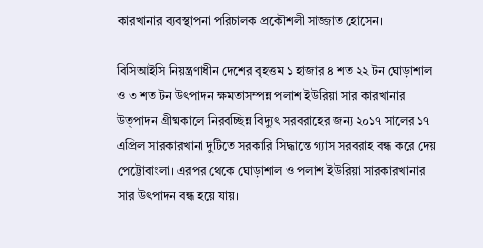কারখানার ব্যবস্থাপনা পরিচালক প্রকৌশলী সাজ্জাত হোসেন।

বিসিআইসি নিয়ন্ত্রণাধীন দেশের বৃহত্তম ১ হাজার ৪ শত ২২ টন ঘোড়াশাল ও ৩ শত টন উৎপাদন ক্ষমতাসম্পন্ন পলাশ ইউরিয়া সার কারখানার উত্পাদন গ্রীষ্মকালে নিরবচ্ছিন্ন বিদ্যুৎ সরবরাহের জন্য ২০১৭ সালের ১৭ এপ্রিল সারকারখানা দুটিতে সরকারি সিদ্ধান্তে গ্যাস সরবরাহ বন্ধ করে দেয় পেট্টোবাংলা। এরপর থেকে ঘোড়াশাল ও পলাশ ইউরিয়া সারকারখানার সার উৎপাদন বন্ধ হয়ে যায়।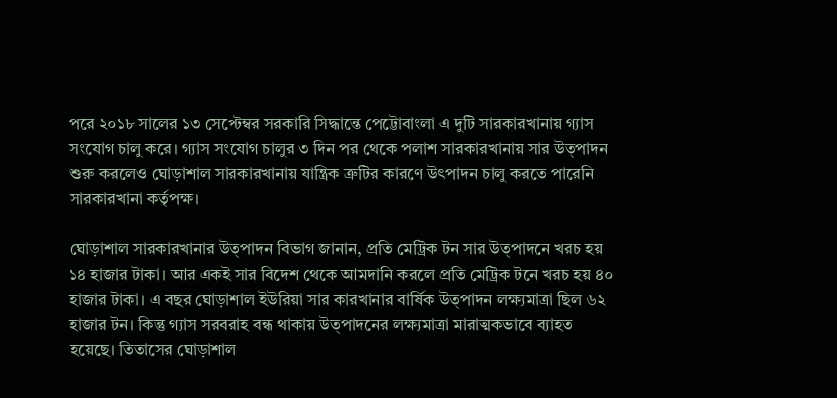পরে ২০১৮ সালের ১৩ সেপ্টেম্বর সরকারি সিদ্ধান্তে পেট্টোবাংলা এ দুটি সারকারখানায় গ্যাস সংযোগ চালু করে। গ্যাস সংযোগ চালুর ৩ দিন পর থেকে পলাশ সারকারখানায় সার উত্পাদন শুরু করলেও ঘোড়াশাল সারকারখানায় যান্ত্রিক ত্রুটির কারণে উৎপাদন চালু করতে পারেনি সারকারখানা কর্তৃপক্ষ।

ঘোড়াশাল সারকারখানার উত্পাদন বিভাগ জানান, প্রতি মেট্রিক টন সার উত্পাদনে খরচ হয় ১৪ হাজার টাকা। আর একই সার বিদেশ থেকে আমদানি করলে প্রতি মেট্রিক টনে খরচ হয় ৪০ হাজার টাকা। এ বছর ঘোড়াশাল ইউরিয়া সার কারখানার বার্ষিক উত্পাদন লক্ষ্যমাত্রা ছিল ৬২ হাজার টন। কিন্তু গ্যাস সরবরাহ বন্ধ থাকায় উত্পাদনের লক্ষ্যমাত্রা মারাত্মকভাবে ব্যাহত হয়েছে। তিতাসের ঘোড়াশাল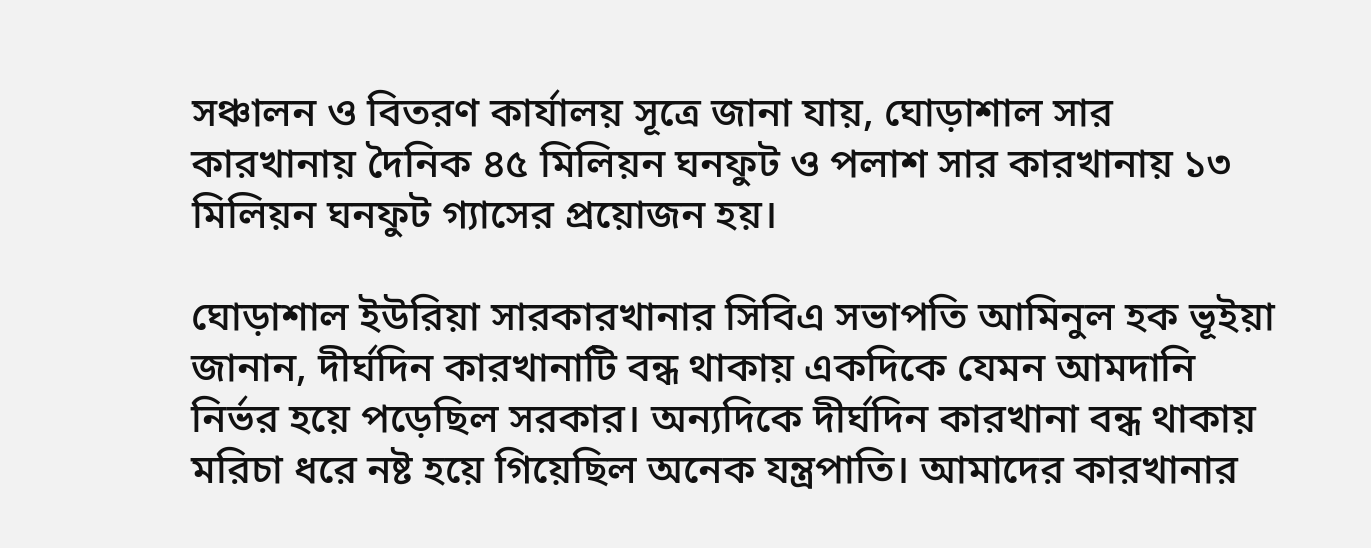সঞ্চালন ও বিতরণ কার্যালয় সূত্রে জানা যায়, ঘোড়াশাল সার কারখানায় দৈনিক ৪৫ মিলিয়ন ঘনফুট ও পলাশ সার কারখানায় ১৩ মিলিয়ন ঘনফুট গ্যাসের প্রয়োজন হয়।

ঘোড়াশাল ইউরিয়া সারকারখানার সিবিএ সভাপতি আমিনুল হক ভূইয়া জানান, দীর্ঘদিন কারখানাটি বন্ধ থাকায় একদিকে যেমন আমদানি নির্ভর হয়ে পড়েছিল সরকার। অন্যদিকে দীর্ঘদিন কারখানা বন্ধ থাকায় মরিচা ধরে নষ্ট হয়ে গিয়েছিল অনেক যন্ত্রপাতি। আমাদের কারখানার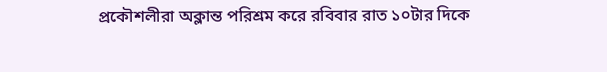প্রকৌশলীরা অক্লান্ত পরিশ্রম করে রবিবার রাত ১০টার দিকে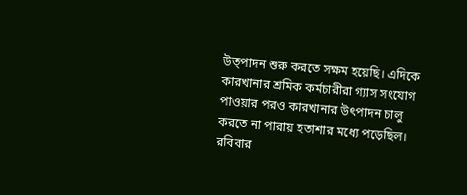উত্পাদন শুরু করতে সক্ষম হয়েছি। এদিকে কারখানার শ্রমিক কর্মচারীরা গ্যাস সংযোগ পাওয়ার পরও কারখানার উৎপাদন চালু করতে না পারায় হতাশার মধ্যে পড়েছিল। রবিবার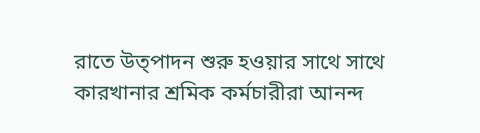রাতে উত্পাদন শুরু হওয়ার সাথে সাথে কারখানার শ্রমিক কর্মচারীরা আনন্দ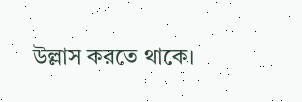উল্লাস করতে থাকে।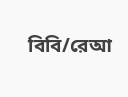বিবি/রেআ